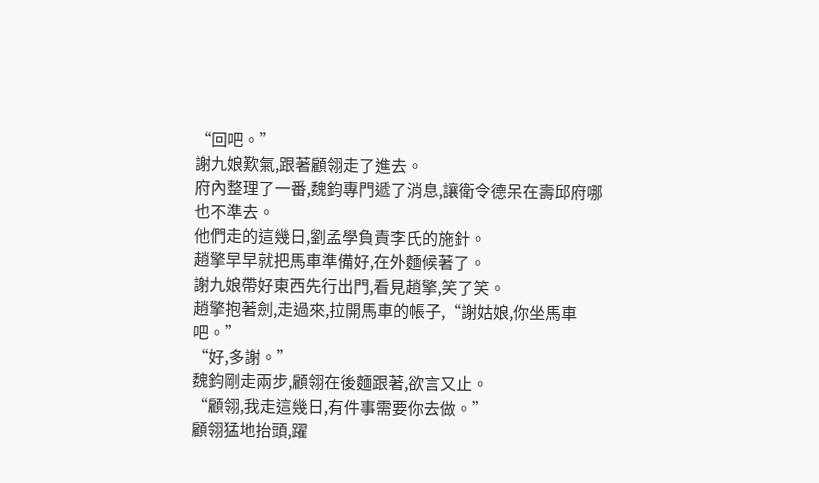“回吧。”
謝九娘歎氣,跟著顧翎走了進去。
府內整理了一番,魏鈞專門遞了消息,讓衛令德呆在壽邱府哪也不準去。
他們走的這幾日,劉孟學負責李氏的施針。
趙擎早早就把馬車準備好,在外麵候著了。
謝九娘帶好東西先行出門,看見趙擎,笑了笑。
趙擎抱著劍,走過來,拉開馬車的帳子,“謝姑娘,你坐馬車吧。”
“好,多謝。”
魏鈞剛走兩步,顧翎在後麵跟著,欲言又止。
“顧翎,我走這幾日,有件事需要你去做。”
顧翎猛地抬頭,躍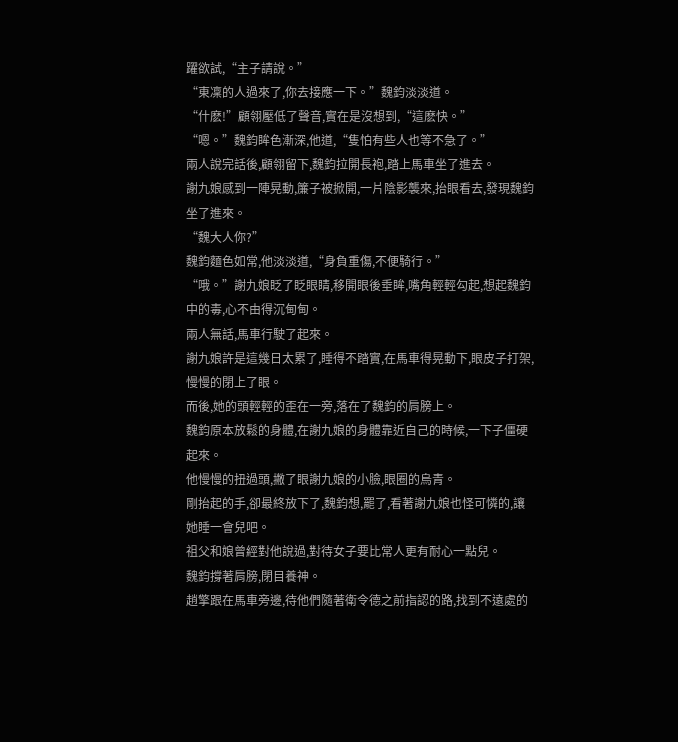躍欲試,“主子請說。”
“東凜的人過來了,你去接應一下。”魏鈞淡淡道。
“什麽!”顧翎壓低了聲音,實在是沒想到,“這麽快。”
“嗯。”魏鈞眸色漸深,他道,“隻怕有些人也等不急了。”
兩人說完話後,顧翎留下,魏鈞拉開長袍,踏上馬車坐了進去。
謝九娘感到一陣晃動,簾子被掀開,一片陰影襲來,抬眼看去,發現魏鈞坐了進來。
“魏大人你?”
魏鈞麵色如常,他淡淡道,“身負重傷,不便騎行。”
“哦。”謝九娘眨了眨眼睛,移開眼後垂眸,嘴角輕輕勾起,想起魏鈞中的毒,心不由得沉甸甸。
兩人無話,馬車行駛了起來。
謝九娘許是這幾日太累了,睡得不踏實,在馬車得晃動下,眼皮子打架,慢慢的閉上了眼。
而後,她的頭輕輕的歪在一旁,落在了魏鈞的肩膀上。
魏鈞原本放鬆的身體,在謝九娘的身體靠近自己的時候,一下子僵硬起來。
他慢慢的扭過頭,撇了眼謝九娘的小臉,眼圈的烏青。
剛抬起的手,卻最終放下了,魏鈞想,罷了,看著謝九娘也怪可憐的,讓她睡一會兒吧。
祖父和娘曾經對他說過,對待女子要比常人更有耐心一點兒。
魏鈞撐著肩膀,閉目養神。
趙擎跟在馬車旁邊,待他們隨著衛令德之前指認的路,找到不遠處的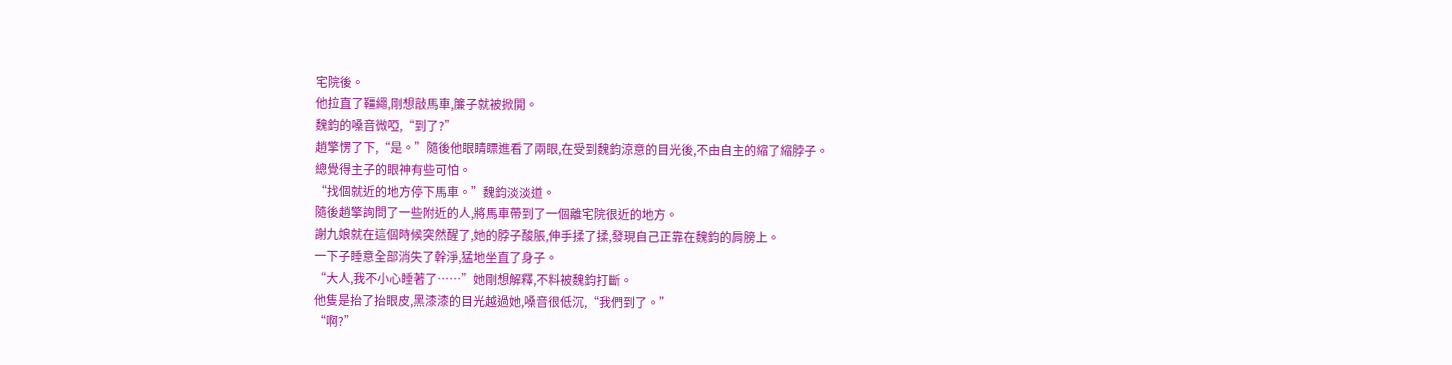宅院後。
他拉直了韁繩,剛想敲馬車,簾子就被掀開。
魏鈞的嗓音微啞,“到了?”
趙擎愣了下,“是。”隨後他眼睛瞟進看了兩眼,在受到魏鈞涼意的目光後,不由自主的縮了縮脖子。
總覺得主子的眼神有些可怕。
“找個就近的地方停下馬車。”魏鈞淡淡道。
隨後趙擎詢問了一些附近的人,將馬車帶到了一個離宅院很近的地方。
謝九娘就在這個時候突然醒了,她的脖子酸脹,伸手揉了揉,發現自己正靠在魏鈞的肩膀上。
一下子睡意全部消失了幹淨,猛地坐直了身子。
“大人,我不小心睡著了……”她剛想解釋,不料被魏鈞打斷。
他隻是抬了抬眼皮,黑漆漆的目光越過她,嗓音很低沉,“我們到了。”
“啊?”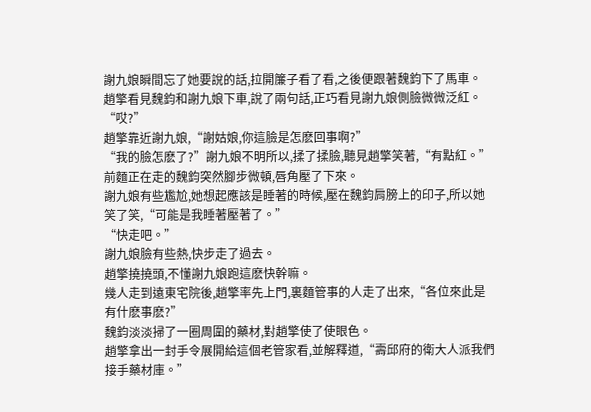謝九娘瞬間忘了她要說的話,拉開簾子看了看,之後便跟著魏鈞下了馬車。
趙擎看見魏鈞和謝九娘下車,說了兩句話,正巧看見謝九娘側臉微微泛紅。
“哎?”
趙擎靠近謝九娘,“謝姑娘,你這臉是怎麽回事啊?”
“我的臉怎麽了?”謝九娘不明所以,揉了揉臉,聽見趙擎笑著,“有點紅。”
前麵正在走的魏鈞突然腳步微頓,唇角壓了下來。
謝九娘有些尷尬,她想起應該是睡著的時候,壓在魏鈞肩膀上的印子,所以她笑了笑,“可能是我睡著壓著了。”
“快走吧。”
謝九娘臉有些熱,快步走了過去。
趙擎撓撓頭,不懂謝九娘跑這麽快幹嘛。
幾人走到遠東宅院後,趙擎率先上門,裏麵管事的人走了出來,“各位來此是有什麽事麽?”
魏鈞淡淡掃了一圈周圍的藥材,對趙擎使了使眼色。
趙擎拿出一封手令展開給這個老管家看,並解釋道,“壽邱府的衛大人派我們接手藥材庫。”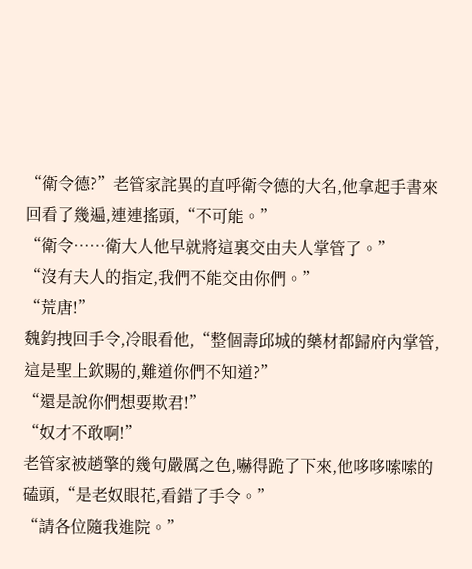“衛令德?”老管家詫異的直呼衛令德的大名,他拿起手書來回看了幾遍,連連搖頭,“不可能。”
“衛令……衛大人他早就將這裏交由夫人掌管了。”
“沒有夫人的指定,我們不能交由你們。”
“荒唐!”
魏鈞拽回手令,冷眼看他,“整個壽邱城的藥材都歸府內掌管,這是聖上欽賜的,難道你們不知道?”
“還是說你們想要欺君!”
“奴才不敢啊!”
老管家被趙擎的幾句嚴厲之色,嚇得跪了下來,他哆哆嗦嗦的磕頭,“是老奴眼花,看錯了手令。”
“請各位隨我進院。”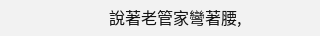說著老管家彎著腰,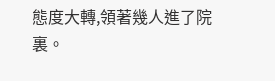態度大轉,領著幾人進了院裏。